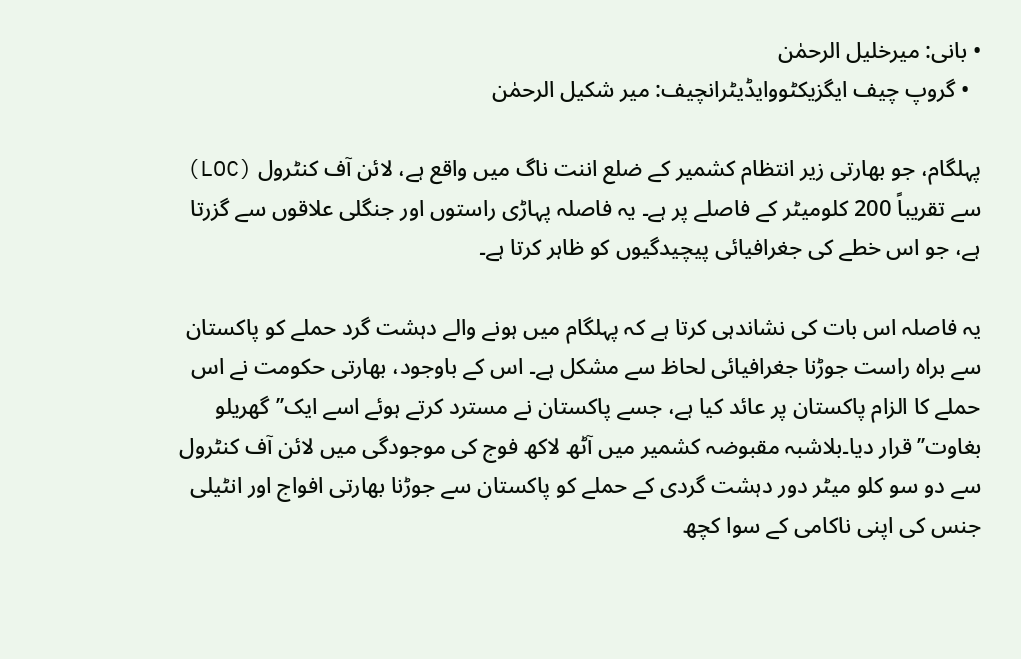• بانی: میرخلیل الرحمٰن
  • گروپ چیف ایگزیکٹووایڈیٹرانچیف: میر شکیل الرحمٰن

پہلگام، جو بھارتی زیر انتظام کشمیر کے ضلع اننت ناگ میں واقع ہے، لائن آف کنٹرول (LOC) سے تقریباً 200 کلومیٹر کے فاصلے پر ہے۔ یہ فاصلہ پہاڑی راستوں اور جنگلی علاقوں سے گزرتا ہے، جو اس خطے کی جغرافیائی پیچیدگیوں کو ظاہر کرتا ہے۔

یہ فاصلہ اس بات کی نشاندہی کرتا ہے کہ پہلگام میں ہونے والے دہشت گرد حملے کو پاکستان سے براہ راست جوڑنا جغرافیائی لحاظ سے مشکل ہے۔ اس کے باوجود، بھارتی حکومت نے اس حملے کا الزام پاکستان پر عائد کیا ہے، جسے پاکستان نے مسترد کرتے ہوئے اسے ایک’’گھریلو بغاوت’’قرار دیا۔بلاشبہ مقبوضہ کشمیر میں آٹھ لاکھ فوج کی موجودگی میں لائن آف کنٹرول سے دو سو کلو میٹر دور دہشت گردی کے حملے کو پاکستان سے جوڑنا بھارتی افواج اور انٹیلی جنس کی اپنی ناکامی کے سوا کچھ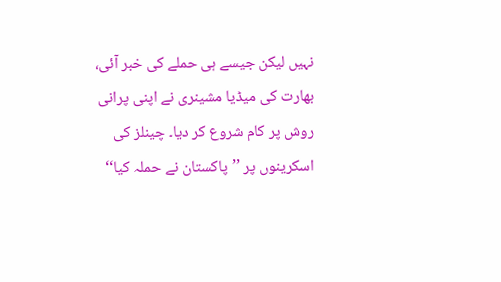نہیں لیکن جیسے ہی حملے کی خبر آئی، بھارت کی میڈیا مشینری نے اپنی پرانی روش پر کام شروع کر دیا۔ چینلز کی اسکرینوں پر ’’پاکستان نے حملہ کیا‘‘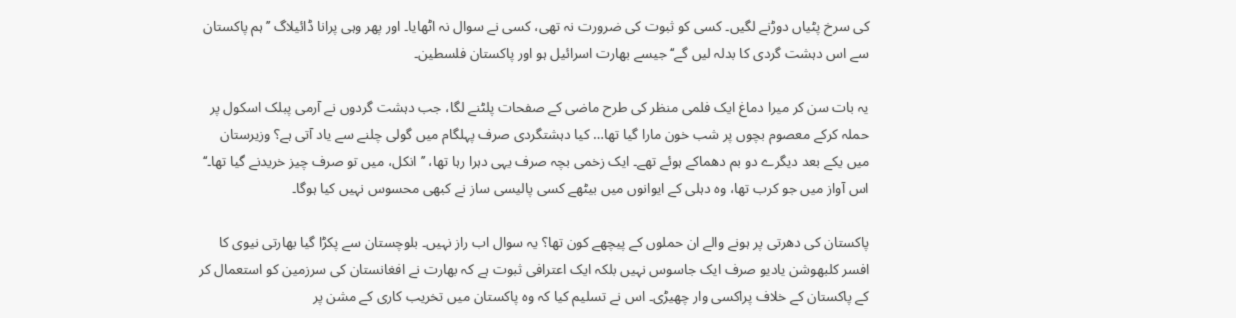کی سرخ پٹیاں دوڑنے لگیں۔ کسی کو ثبوت کی ضرورت نہ تھی، کسی نے سوال نہ اٹھایا۔ اور پھر وہی پرانا ڈائیلاگ ’’ہم پاکستان سے اس دہشت گردی کا بدلہ لیں گے‘‘ جیسے بھارت اسرائیل ہو اور پاکستان فلسطین۔

یہ بات سن کر میرا دماغ ایک فلمی منظر کی طرح ماضی کے صفحات پلٹنے لگا، جب دہشت گردوں نے آرمی پبلک اسکول پر حملہ کرکے معصوم بچوں پر شب خون مارا گیا تھا… کیا دہشتگردی صرف پہلگام میں گولی چلنے سے یاد آتی ہے؟ وزیرستان میں یکے بعد دیگرے دو بم دھماکے ہوئے تھے۔ ایک زخمی بچہ صرف یہی دہرا رہا تھا، ’’انکل، میں تو صرف چیز خریدنے گیا تھا۔‘‘ اس آواز میں جو کرب تھا، وہ دہلی کے ایوانوں میں بیٹھے کسی پالیسی ساز نے کبھی محسوس نہیں کیا ہوگا۔

پاکستان کی دھرتی پر ہونے والے ان حملوں کے پیچھے کون تھا؟ یہ سوال اب راز نہیں۔ بلوچستان سے پکڑا گیا بھارتی نیوی کا افسر کلبھوشن یادیو صرف ایک جاسوس نہیں بلکہ ایک اعترافی ثبوت ہے کہ بھارت نے افغانستان کی سرزمین کو استعمال کر کے پاکستان کے خلاف پراکسی وار چھیڑی۔ اس نے تسلیم کیا کہ وہ پاکستان میں تخریب کاری کے مشن پر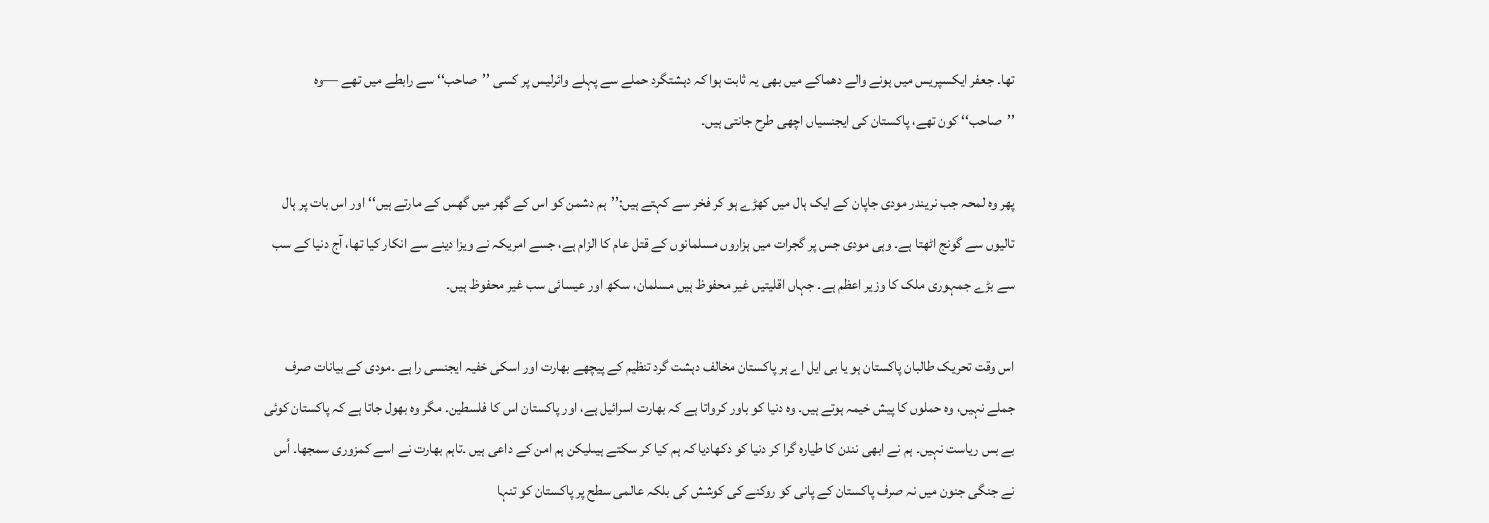تھا۔ جعفر ایکسپریس میں ہونے والے دھماکے میں بھی یہ ثابت ہوا کہ دہشتگرد حملے سے پہلے وائرلیس پر کسی ’’صاحب‘‘ سے رابطے میں تھے —وہ ’’صاحب‘‘ کون تھے، پاکستان کی ایجنسیاں اچھی طرح جانتی ہیں۔

پھر وہ لمحہ جب نریندر مودی جاپان کے ایک ہال میں کھڑے ہو کر فخر سے کہتے ہیں:’’ہم دشمن کو اس کے گھر میں گھس کے مارتے ہیں‘‘ اور اس بات پر ہال تالیوں سے گونج اٹھتا ہے۔ وہی مودی جس پر گجرات میں ہزاروں مسلمانوں کے قتل عام کا الزام ہے، جسے امریکہ نے ویزا دینے سے انکار کیا تھا، آج دنیا کے سب سے بڑے جمہوری ملک کا وزیر اعظم ہے۔ جہاں اقلیتیں غیر محفوظ ہیں مسلمان، سکھ اور عیسائی سب غیر محفوظ ہیں۔

اس وقت تحریک طالبان پاکستان ہو یا بی ایل اے ہر پاکستان مخالف دہشت گرد تنظیم کے پیچھے بھارت اور اسکی خفیہ ایجنسی را ہے ۔مودی کے بیانات صرف جملے نہیں، وہ حملوں کا پیش خیمہ ہوتے ہیں۔ وہ دنیا کو باور کرواتا ہے کہ بھارت اسرائیل ہے، اور پاکستان اس کا فلسطین۔ مگر وہ بھول جاتا ہے کہ پاکستان کوئی بے بس ریاست نہیں۔ ہم نے ابھی نندن کا طیارہ گرا کر دنیا کو دکھادیا کہ ہم کیا کر سکتے ہیںلیکن ہم امن کے داعی ہیں ۔تاہم بھارت نے اسے کمزوری سمجھا۔ اُس نے جنگی جنون میں نہ صرف پاکستان کے پانی کو روکنے کی کوشش کی بلکہ عالمی سطح پر پاکستان کو تنہا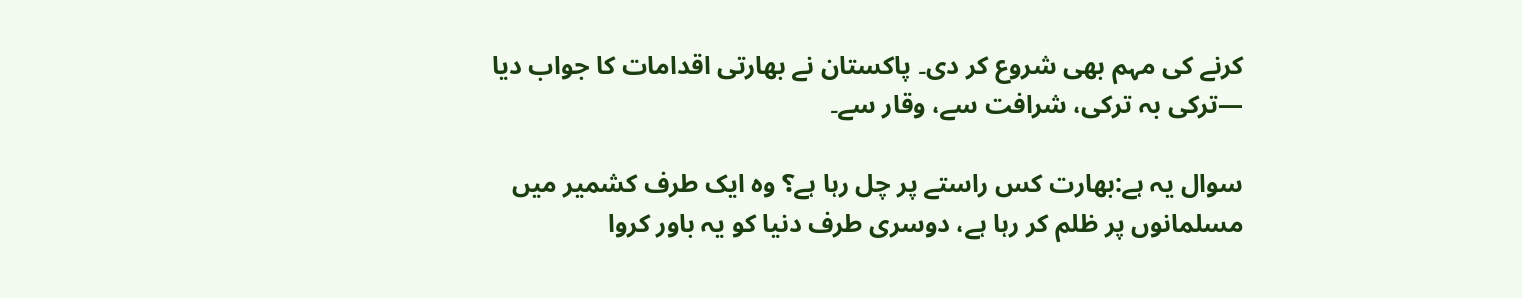کرنے کی مہم بھی شروع کر دی۔ پاکستان نے بھارتی اقدامات کا جواب دیا —ترکی بہ ترکی، شرافت سے، وقار سے۔

سوال یہ ہے:بھارت کس راستے پر چل رہا ہے؟ وہ ایک طرف کشمیر میں مسلمانوں پر ظلم کر رہا ہے، دوسری طرف دنیا کو یہ باور کروا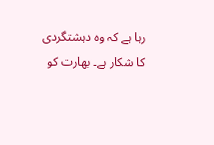رہا ہے کہ وہ دہشتگردی کا شکار ہے۔ بھارت کو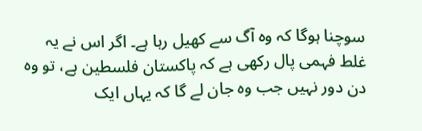سوچنا ہوگا کہ وہ آگ سے کھیل رہا ہے۔ اگر اس نے یہ غلط فہمی پال رکھی ہے کہ پاکستان فلسطین ہے، تو وہ دن دور نہیں جب وہ جان لے گا کہ یہاں ایک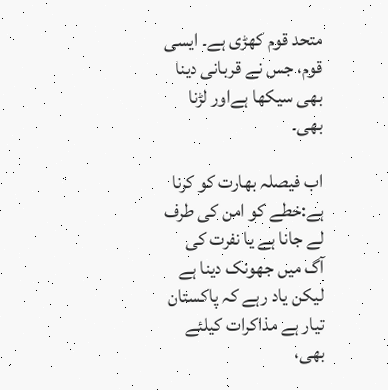متحد قوم کھڑی ہے۔ ایسی قوم، جس نے قربانی دینا بھی سیکھا ہےاور لڑنا بھی۔

اب فیصلہ بھارت کو کرنا ہے:خطے کو امن کی طرف لے جانا ہے یا نفرت کی آگ میں جھونک دینا ہے لیکن یاد رہے کہ پاکستان تیار ہے مذاکرات کیلئے بھی،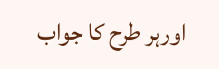اورہر طرح کا جواب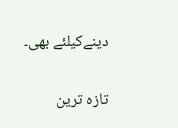دینےکیلئے بھی۔

تازہ ترین